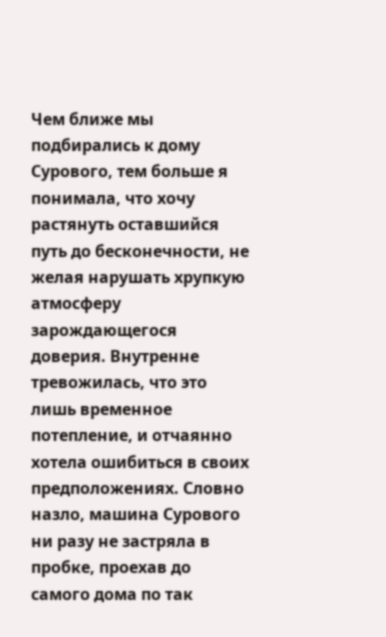Чем ближе мы подбирались к дому Сурового, тем больше я понимала, что хочу растянуть оставшийся путь до бесконечности, не желая нарушать хрупкую атмосферу зарождающегося доверия. Внутренне тревожилась, что это лишь временное потепление, и отчаянно хотела ошибиться в своих предположениях. Словно назло, машина Сурового ни разу не застряла в пробке, проехав до самого дома по так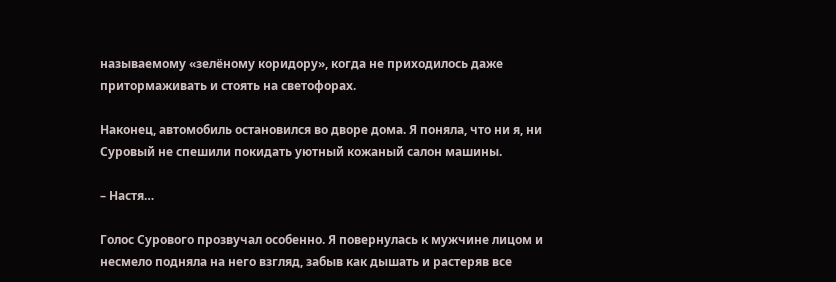называемому «зелёному коридору», когда не приходилось даже притормаживать и стоять на светофорах.

Наконец, автомобиль остановился во дворе дома. Я поняла, что ни я, ни Суровый не спешили покидать уютный кожаный салон машины.

– Настя…

Голос Сурового прозвучал особенно. Я повернулась к мужчине лицом и несмело подняла на него взгляд, забыв как дышать и растеряв все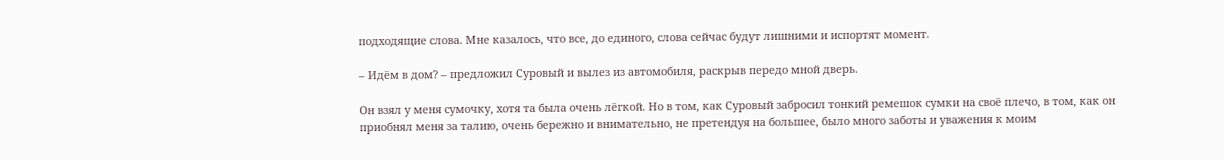подходящие слова. Мне казалось, что все, до единого, слова сейчас будут лишними и испортят момент.

– Идём в дом? – предложил Суровый и вылез из автомобиля, раскрыв передо мной дверь.

Он взял у меня сумочку, хотя та была очень лёгкой. Но в том, как Суровый забросил тонкий ремешок сумки на своё плечо, в том, как он приобнял меня за талию, очень бережно и внимательно, не претендуя на большее, было много заботы и уважения к моим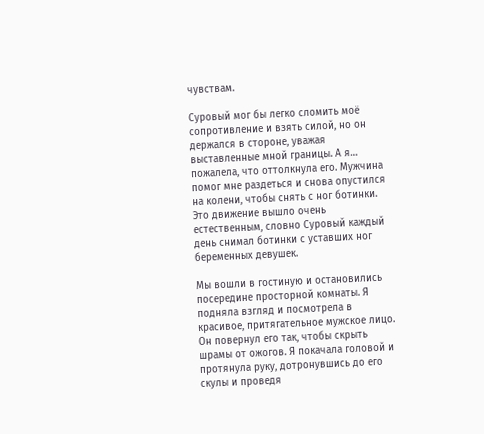чувствам.

Суровый мог бы легко сломить моё сопротивление и взять силой, но он держался в стороне, уважая выставленные мной границы. А я… пожалела, что оттолкнула его. Мужчина помог мне раздеться и снова опустился на колени, чтобы снять с ног ботинки. Это движение вышло очень естественным, словно Суровый каждый день снимал ботинки с уставших ног беременных девушек.

Мы вошли в гостиную и остановились посередине просторной комнаты. Я подняла взгляд и посмотрела в красивое, притягательное мужское лицо. Он повернул его так, чтобы скрыть шрамы от ожогов. Я покачала головой и протянула руку, дотронувшись до его скулы и проведя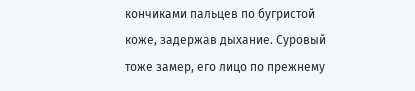кончиками пальцев по бугристой коже, задержав дыхание. Суровый тоже замер, его лицо по прежнему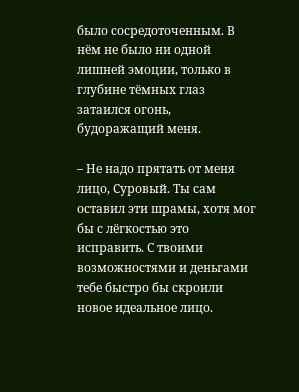было сосредоточенным. В нём не было ни одной лишней эмоции, только в глубине тёмных глаз затаился огонь, будоражащий меня.

– Не надо прятать от меня лицо, Суровый. Ты сам оставил эти шрамы, хотя мог бы с лёгкостью это исправить. С твоими возможностями и деньгами тебе быстро бы скроили новое идеальное лицо.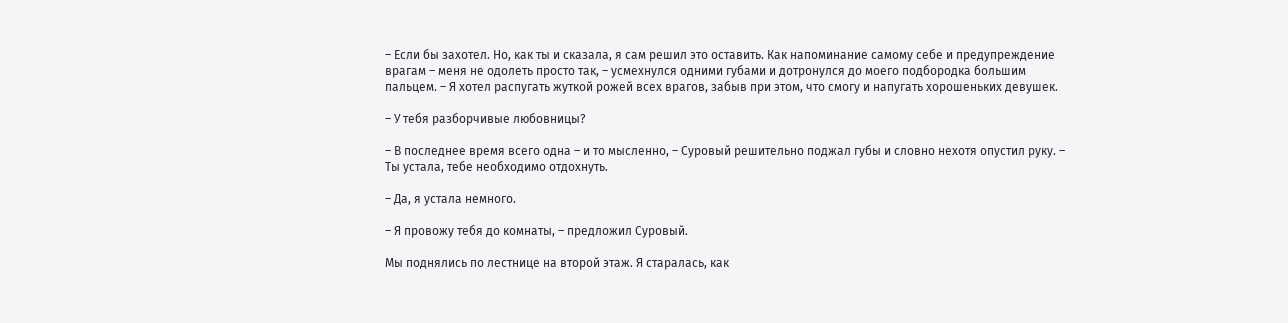– Если бы захотел. Но, как ты и сказала, я сам решил это оставить. Как напоминание самому себе и предупреждение врагам – меня не одолеть просто так, – усмехнулся одними губами и дотронулся до моего подбородка большим пальцем. – Я хотел распугать жуткой рожей всех врагов, забыв при этом, что смогу и напугать хорошеньких девушек.

– У тебя разборчивые любовницы?

– В последнее время всего одна – и то мысленно, – Суровый решительно поджал губы и словно нехотя опустил руку. – Ты устала, тебе необходимо отдохнуть.

– Да, я устала немного.

– Я провожу тебя до комнаты, – предложил Суровый.

Мы поднялись по лестнице на второй этаж. Я старалась, как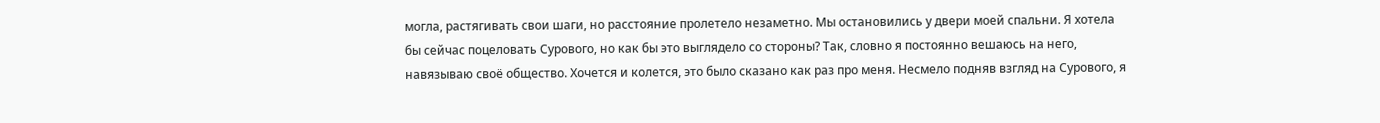могла, растягивать свои шаги, но расстояние пролетело незаметно. Мы остановились у двери моей спальни. Я хотела бы сейчас поцеловать Сурового, но как бы это выглядело со стороны? Так, словно я постоянно вешаюсь на него, навязываю своё общество. Хочется и колется, это было сказано как раз про меня. Несмело подняв взгляд на Сурового, я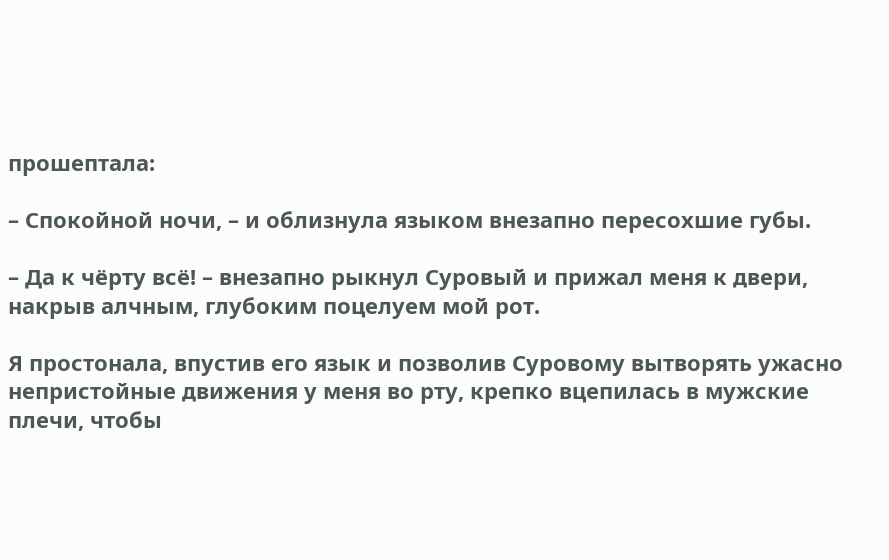прошептала:

– Спокойной ночи, – и облизнула языком внезапно пересохшие губы.

– Да к чёрту всё! – внезапно рыкнул Суровый и прижал меня к двери, накрыв алчным, глубоким поцелуем мой рот.

Я простонала, впустив его язык и позволив Суровому вытворять ужасно непристойные движения у меня во рту, крепко вцепилась в мужские плечи, чтобы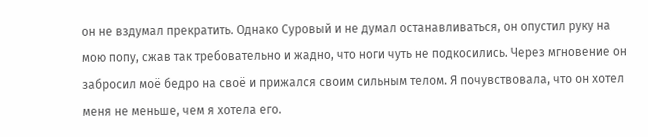он не вздумал прекратить. Однако Суровый и не думал останавливаться, он опустил руку на мою попу, сжав так требовательно и жадно, что ноги чуть не подкосились. Через мгновение он забросил моё бедро на своё и прижался своим сильным телом. Я почувствовала, что он хотел меня не меньше, чем я хотела его.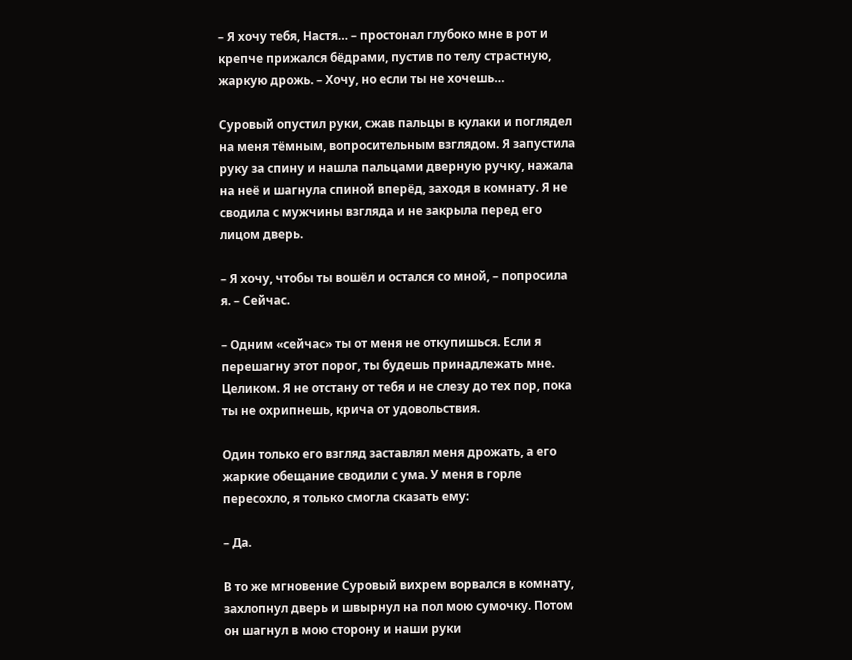– Я хочу тебя, Настя… – простонал глубоко мне в рот и крепче прижался бёдрами, пустив по телу страстную, жаркую дрожь. – Хочу, но если ты не хочешь…

Суровый опустил руки, сжав пальцы в кулаки и поглядел на меня тёмным, вопросительным взглядом. Я запустила руку за спину и нашла пальцами дверную ручку, нажала на неё и шагнула спиной вперёд, заходя в комнату. Я не сводила с мужчины взгляда и не закрыла перед его лицом дверь.

– Я хочу, чтобы ты вошёл и остался со мной, – попросила я. – Сейчас.

– Одним «сейчас» ты от меня не откупишься. Если я перешагну этот порог, ты будешь принадлежать мне. Целиком. Я не отстану от тебя и не слезу до тех пор, пока ты не охрипнешь, крича от удовольствия.

Один только его взгляд заставлял меня дрожать, а его жаркие обещание сводили с ума. У меня в горле пересохло, я только смогла сказать ему:

– Да.

В то же мгновение Суровый вихрем ворвался в комнату, захлопнул дверь и швырнул на пол мою сумочку. Потом он шагнул в мою сторону и наши руки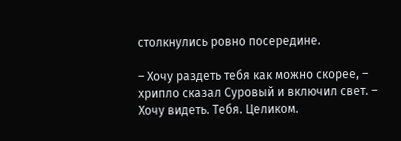столкнулись ровно посередине.

– Хочу раздеть тебя как можно скорее, – хрипло сказал Суровый и включил свет. – Хочу видеть. Тебя. Целиком.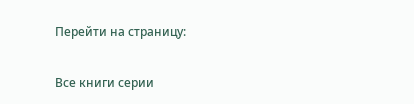Перейти на страницу:

Все книги серии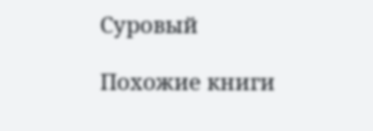Суровый

Похожие книги